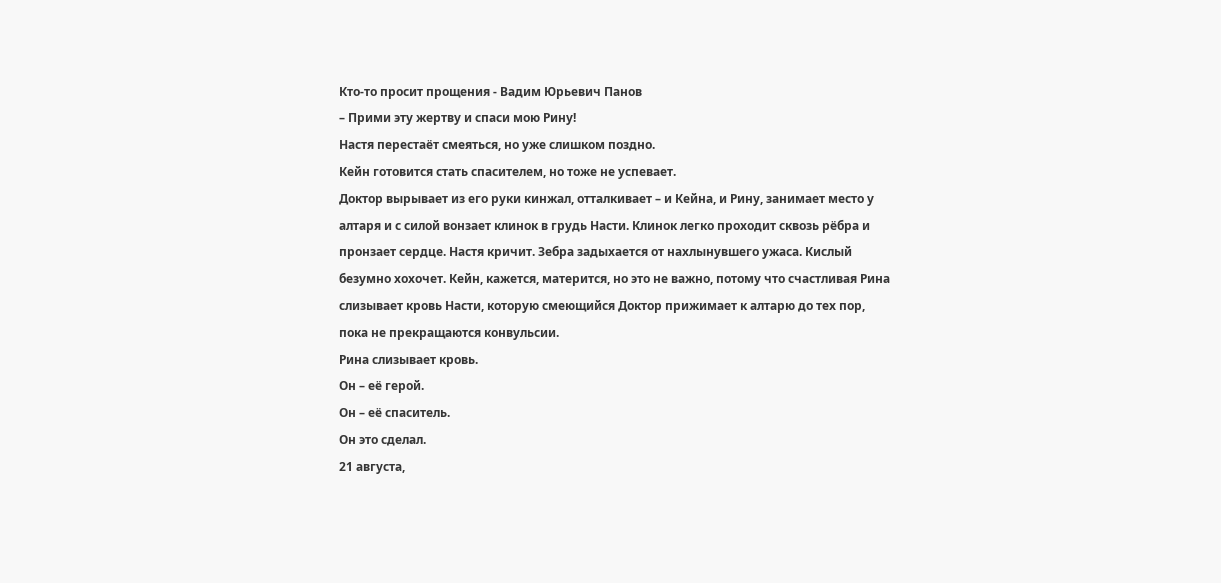Кто-то просит прощения - Вадим Юрьевич Панов
– Прими эту жертву и спаси мою Рину!
Настя перестаёт смеяться, но уже слишком поздно.
Кейн готовится стать спасителем, но тоже не успевает.
Доктор вырывает из его руки кинжал, отталкивает – и Кейна, и Рину, занимает место у алтаря и с силой вонзает клинок в грудь Насти. Клинок легко проходит сквозь рёбра и пронзает сердце. Настя кричит. Зебра задыхается от нахлынувшего ужаса. Кислый безумно хохочет. Кейн, кажется, матерится, но это не важно, потому что счастливая Рина слизывает кровь Насти, которую смеющийся Доктор прижимает к алтарю до тех пор, пока не прекращаются конвульсии.
Рина слизывает кровь.
Он – её герой.
Он – её спаситель.
Он это сделал.
21 августа,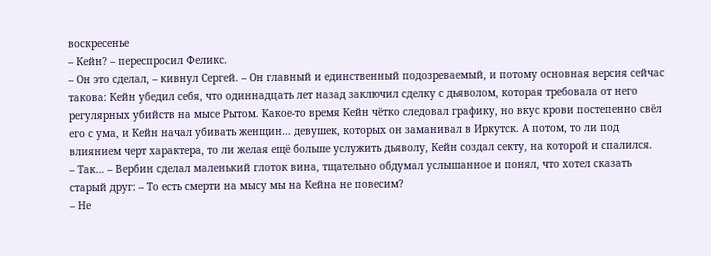воскресенье
– Кейн? – переспросил Феликс.
– Он это сделал, – кивнул Сергей. – Он главный и единственный подозреваемый, и потому основная версия сейчас такова: Кейн убедил себя, что одиннадцать лет назад заключил сделку с дьяволом, которая требовала от него регулярных убийств на мысе Рытом. Какое-то время Кейн чётко следовал графику, но вкус крови постепенно свёл его с ума, и Кейн начал убивать женщин… девушек, которых он заманивал в Иркутск. А потом, то ли под влиянием черт характера, то ли желая ещё больше услужить дьяволу, Кейн создал секту, на которой и спалился.
– Так… – Вербин сделал маленький глоток вина, тщательно обдумал услышанное и понял, что хотел сказать старый друг: – То есть смерти на мысу мы на Кейна не повесим?
– Не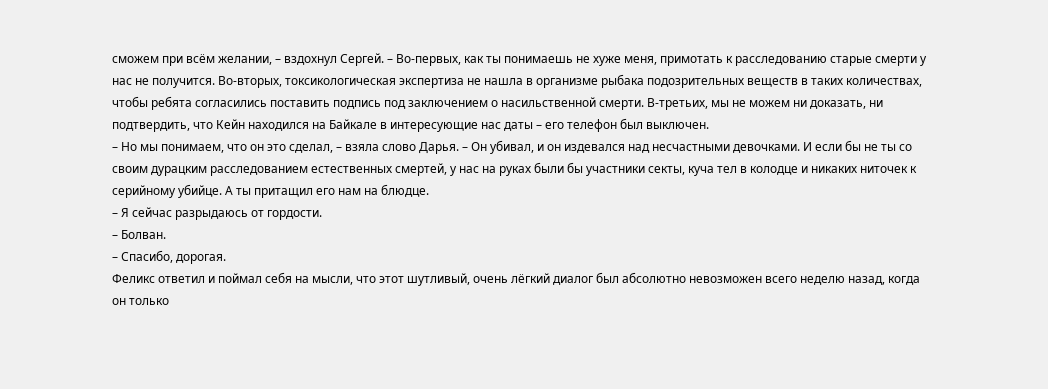сможем при всём желании, – вздохнул Сергей. – Во-первых, как ты понимаешь не хуже меня, примотать к расследованию старые смерти у нас не получится. Во-вторых, токсикологическая экспертиза не нашла в организме рыбака подозрительных веществ в таких количествах, чтобы ребята согласились поставить подпись под заключением о насильственной смерти. В-третьих, мы не можем ни доказать, ни подтвердить, что Кейн находился на Байкале в интересующие нас даты – его телефон был выключен.
– Но мы понимаем, что он это сделал, – взяла слово Дарья. – Он убивал, и он издевался над несчастными девочками. И если бы не ты со своим дурацким расследованием естественных смертей, у нас на руках были бы участники секты, куча тел в колодце и никаких ниточек к серийному убийце. А ты притащил его нам на блюдце.
– Я сейчас разрыдаюсь от гордости.
– Болван.
– Спасибо, дорогая.
Феликс ответил и поймал себя на мысли, что этот шутливый, очень лёгкий диалог был абсолютно невозможен всего неделю назад, когда он только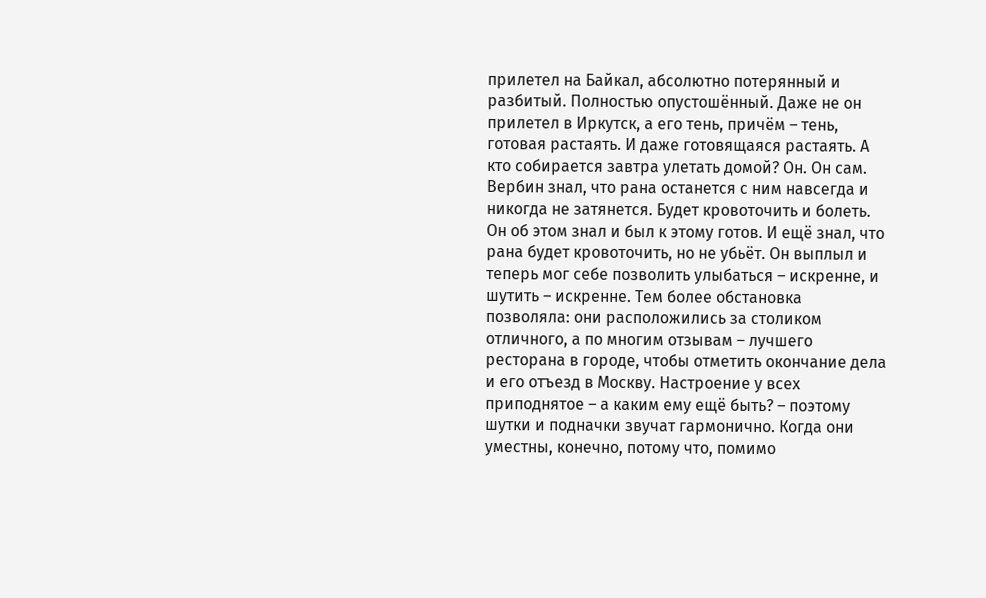прилетел на Байкал, абсолютно потерянный и разбитый. Полностью опустошённый. Даже не он прилетел в Иркутск, а его тень, причём – тень, готовая растаять. И даже готовящаяся растаять. А кто собирается завтра улетать домой? Он. Он сам.
Вербин знал, что рана останется с ним навсегда и никогда не затянется. Будет кровоточить и болеть. Он об этом знал и был к этому готов. И ещё знал, что рана будет кровоточить, но не убьёт. Он выплыл и теперь мог себе позволить улыбаться – искренне, и шутить – искренне. Тем более обстановка позволяла: они расположились за столиком отличного, а по многим отзывам – лучшего ресторана в городе, чтобы отметить окончание дела и его отъезд в Москву. Настроение у всех приподнятое – а каким ему ещё быть? – поэтому шутки и подначки звучат гармонично. Когда они уместны, конечно, потому что, помимо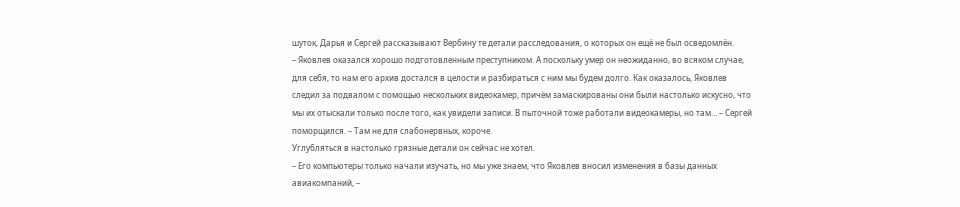шуток, Дарья и Сергей рассказывают Вербину те детали расследования, о которых он ещё не был осведомлён.
– Яковлев оказался хорошо подготовленным преступником. А поскольку умер он неожиданно, во всяком случае, для себя, то нам его архив достался в целости и разбираться с ним мы будем долго. Как оказалось, Яковлев следил за подвалом с помощью нескольких видеокамер, причём замаскированы они были настолько искусно, что мы их отыскали только после того, как увидели записи. В пыточной тоже работали видеокамеры, но там… – Сергей поморщился. – Там не для слабонервных, короче.
Углубляться в настолько грязные детали он сейчас не хотел.
– Его компьютеры только начали изучать, но мы уже знаем, что Яковлев вносил изменения в базы данных авиакомпаний, –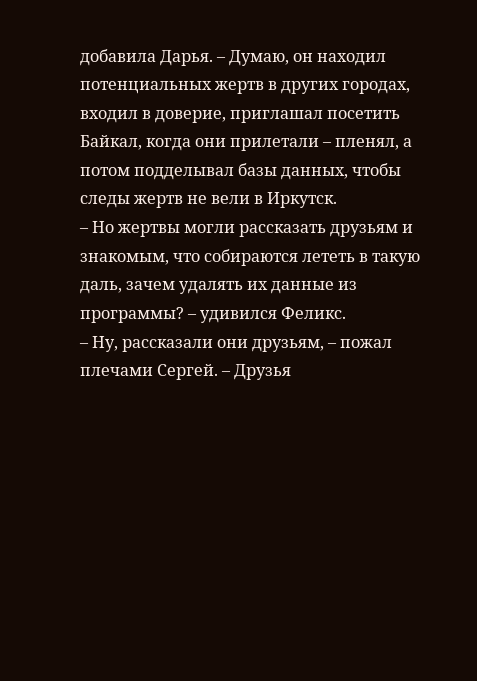добавила Дарья. – Думаю, он находил потенциальных жертв в других городах, входил в доверие, приглашал посетить Байкал, когда они прилетали – пленял, а потом подделывал базы данных, чтобы следы жертв не вели в Иркутск.
– Но жертвы могли рассказать друзьям и знакомым, что собираются лететь в такую даль, зачем удалять их данные из программы? – удивился Феликс.
– Ну, рассказали они друзьям, – пожал плечами Сергей. – Друзья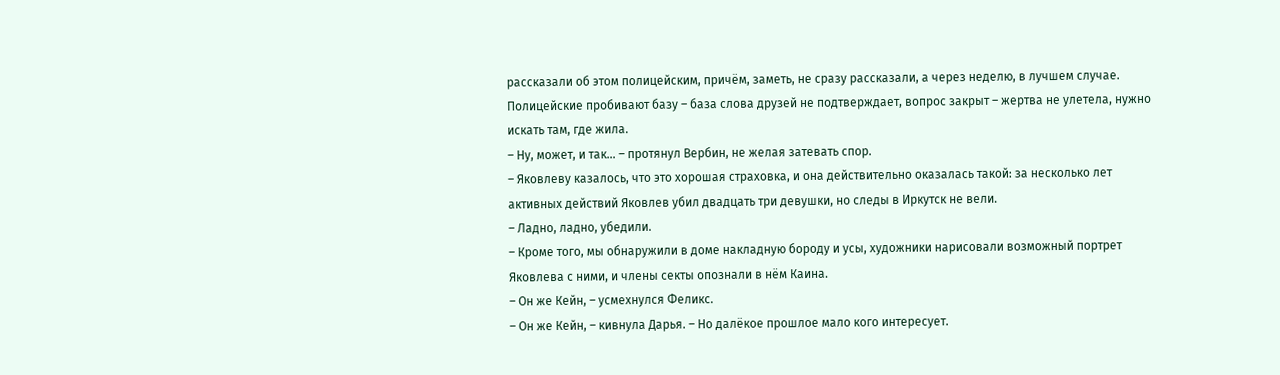рассказали об этом полицейским, причём, заметь, не сразу рассказали, а через неделю, в лучшем случае. Полицейские пробивают базу – база слова друзей не подтверждает, вопрос закрыт – жертва не улетела, нужно искать там, где жила.
– Ну, может, и так… – протянул Вербин, не желая затевать спор.
– Яковлеву казалось, что это хорошая страховка, и она действительно оказалась такой: за несколько лет активных действий Яковлев убил двадцать три девушки, но следы в Иркутск не вели.
– Ладно, ладно, убедили.
– Кроме того, мы обнаружили в доме накладную бороду и усы, художники нарисовали возможный портрет Яковлева с ними, и члены секты опознали в нём Каина.
– Он же Кейн, – усмехнулся Феликс.
– Он же Кейн, – кивнула Дарья. – Но далёкое прошлое мало кого интересует.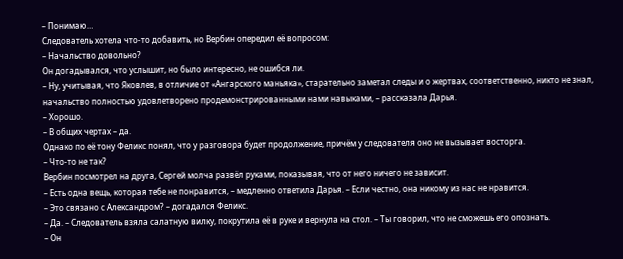– Понимаю…
Следователь хотела что-то добавить, но Вербин опередил её вопросом:
– Начальство довольно?
Он догадывался, что услышит, но было интересно, не ошибся ли.
– Ну, учитывая, что Яковлев, в отличие от «Ангарского маньяка», старательно заметал следы и о жертвах, соответственно, никто не знал, начальство полностью удовлетворено продемонстрированными нами навыками, – рассказала Дарья.
– Хорошо.
– В общих чертах – да.
Однако по её тону Феликс понял, что у разговора будет продолжение, причём у следователя оно не вызывает восторга.
– Что-то не так?
Вербин посмотрел на друга, Сергей молча развёл руками, показывая, что от него ничего не зависит.
– Есть одна вещь, которая тебе не понравится, – медленно ответила Дарья. – Если честно, она никому из нас не нравится.
– Это связано с Александром? – догадался Феликс.
– Да. – Следователь взяла салатную вилку, покрутила её в руке и вернула на стол. – Ты говорил, что не сможешь его опознать.
– Он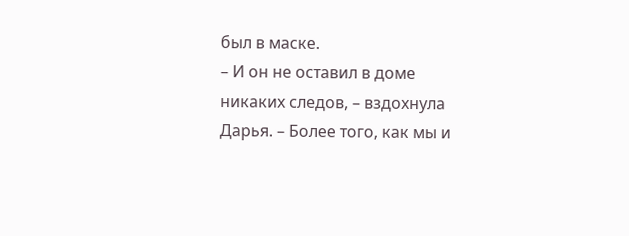был в маске.
– И он не оставил в доме никаких следов, – вздохнула Дарья. – Более того, как мы и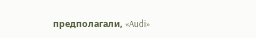предполагали, «Audi»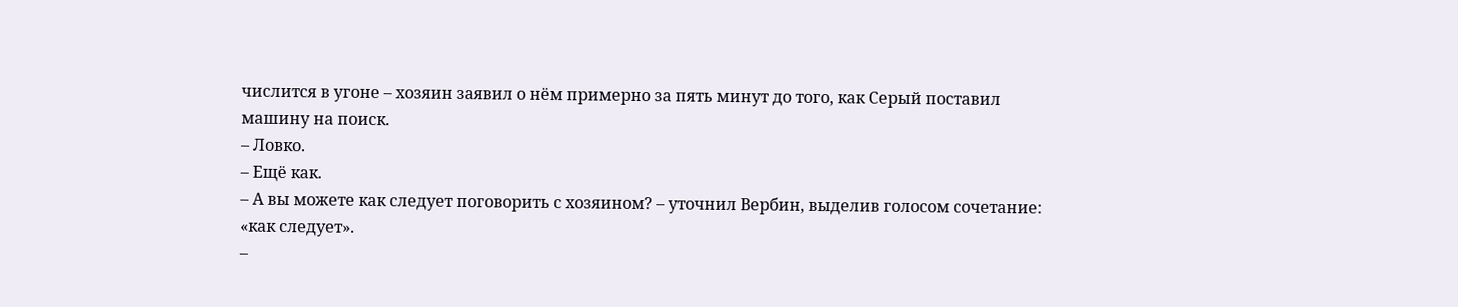числится в угоне – хозяин заявил о нём примерно за пять минут до того, как Серый поставил машину на поиск.
– Ловко.
– Ещё как.
– А вы можете как следует поговорить с хозяином? – уточнил Вербин, выделив голосом сочетание: «как следует».
–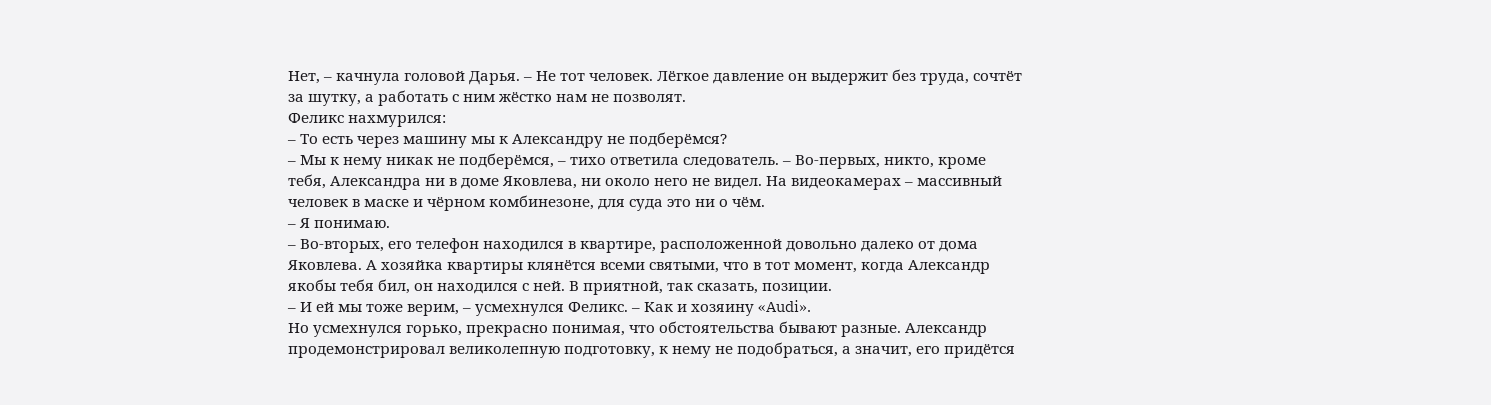Нет, – качнула головой Дарья. – Не тот человек. Лёгкое давление он выдержит без труда, сочтёт за шутку, а работать с ним жёстко нам не позволят.
Феликс нахмурился:
– То есть через машину мы к Александру не подберёмся?
– Мы к нему никак не подберёмся, – тихо ответила следователь. – Во-первых, никто, кроме тебя, Александра ни в доме Яковлева, ни около него не видел. На видеокамерах – массивный человек в маске и чёрном комбинезоне, для суда это ни о чём.
– Я понимаю.
– Во-вторых, его телефон находился в квартире, расположенной довольно далеко от дома Яковлева. А хозяйка квартиры клянётся всеми святыми, что в тот момент, когда Александр якобы тебя бил, он находился с ней. В приятной, так сказать, позиции.
– И ей мы тоже верим, – усмехнулся Феликс. – Как и хозяину «Audi».
Но усмехнулся горько, прекрасно понимая, что обстоятельства бывают разные. Александр продемонстрировал великолепную подготовку, к нему не подобраться, а значит, его придётся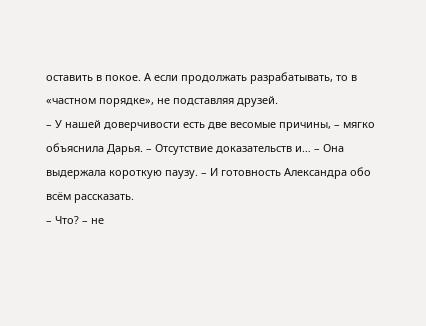оставить в покое. А если продолжать разрабатывать, то в «частном порядке», не подставляя друзей.
– У нашей доверчивости есть две весомые причины, – мягко объяснила Дарья. – Отсутствие доказательств и… – Она выдержала короткую паузу. – И готовность Александра обо всём рассказать.
– Что? – не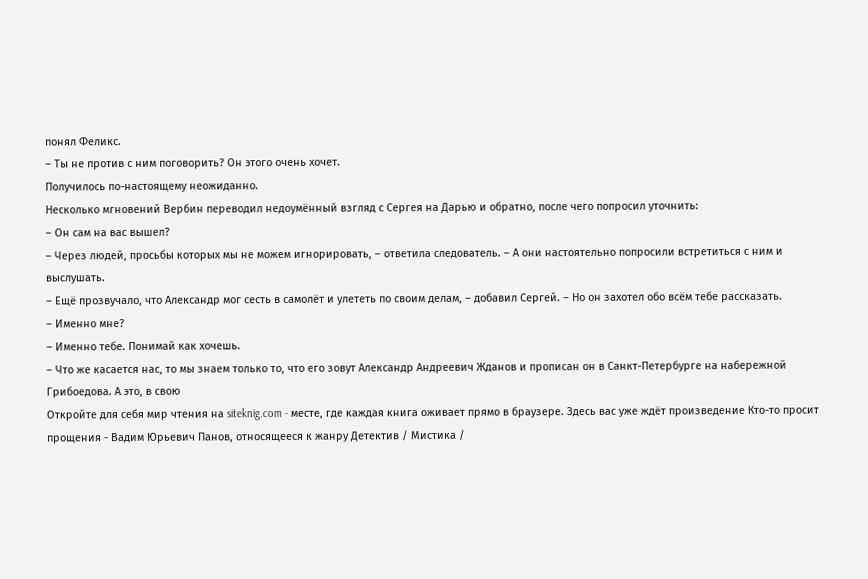понял Феликс.
– Ты не против с ним поговорить? Он этого очень хочет.
Получилось по-настоящему неожиданно.
Несколько мгновений Вербин переводил недоумённый взгляд с Сергея на Дарью и обратно, после чего попросил уточнить:
– Он сам на вас вышел?
– Через людей, просьбы которых мы не можем игнорировать, – ответила следователь. – А они настоятельно попросили встретиться с ним и выслушать.
– Ещё прозвучало, что Александр мог сесть в самолёт и улететь по своим делам, – добавил Сергей. – Но он захотел обо всём тебе рассказать.
– Именно мне?
– Именно тебе. Понимай как хочешь.
– Что же касается нас, то мы знаем только то, что его зовут Александр Андреевич Жданов и прописан он в Санкт-Петербурге на набережной Грибоедова. А это, в свою
Откройте для себя мир чтения на siteknig.com - месте, где каждая книга оживает прямо в браузере. Здесь вас уже ждёт произведение Кто-то просит прощения - Вадим Юрьевич Панов, относящееся к жанру Детектив / Мистика /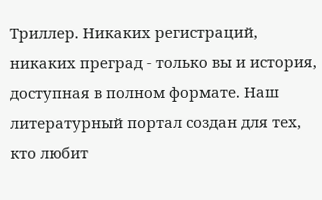Триллер. Никаких регистраций, никаких преград - только вы и история, доступная в полном формате. Наш литературный портал создан для тех, кто любит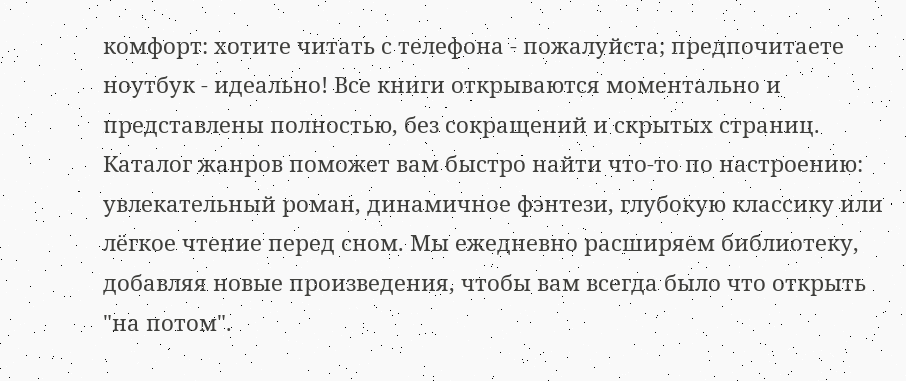комфорт: хотите читать с телефона - пожалуйста; предпочитаете ноутбук - идеально! Все книги открываются моментально и представлены полностью, без сокращений и скрытых страниц. Каталог жанров поможет вам быстро найти что-то по настроению: увлекательный роман, динамичное фэнтези, глубокую классику или лёгкое чтение перед сном. Мы ежедневно расширяем библиотеку, добавляя новые произведения, чтобы вам всегда было что открыть "на потом".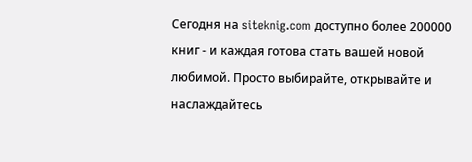Сегодня на siteknig.com доступно более 200000 книг - и каждая готова стать вашей новой любимой. Просто выбирайте, открывайте и наслаждайтесь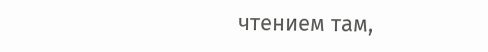чтением там,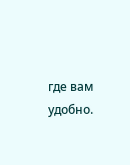где вам удобно.